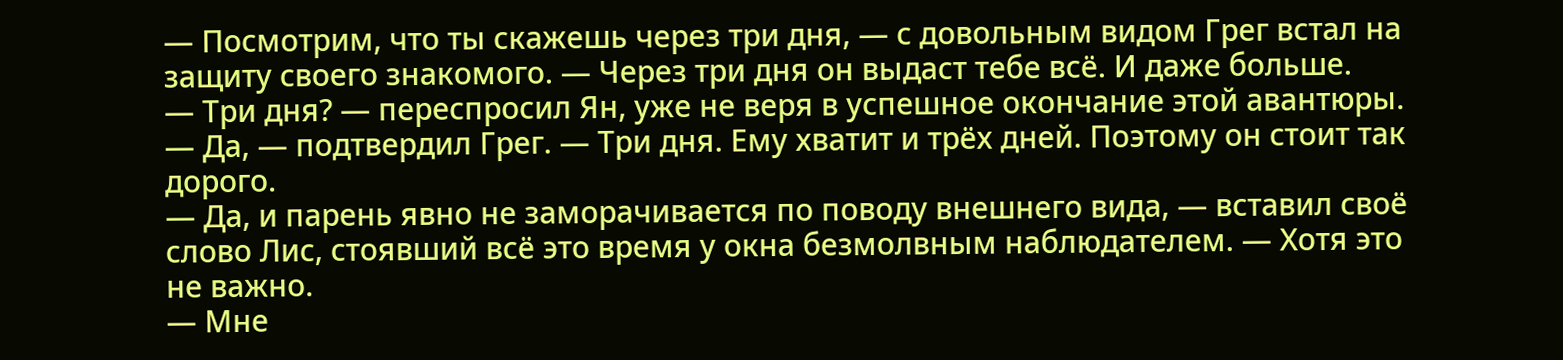— Посмотрим, что ты скажешь через три дня, — с довольным видом Грег встал на защиту своего знакомого. — Через три дня он выдаст тебе всё. И даже больше.
— Три дня? — переспросил Ян, уже не веря в успешное окончание этой авантюры.
— Да, — подтвердил Грег. — Три дня. Ему хватит и трёх дней. Поэтому он стоит так дорого.
— Да, и парень явно не заморачивается по поводу внешнего вида, — вставил своё слово Лис, стоявший всё это время у окна безмолвным наблюдателем. — Хотя это не важно.
— Мне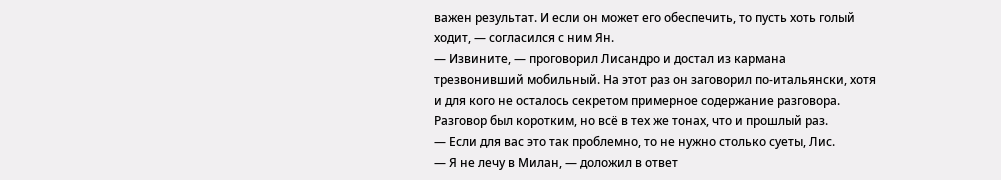важен результат. И если он может его обеспечить, то пусть хоть голый ходит, — согласился с ним Ян.
— Извините, — проговорил Лисандро и достал из кармана трезвонивший мобильный. На этот раз он заговорил по-итальянски, хотя и для кого не осталось секретом примерное содержание разговора. Разговор был коротким, но всё в тех же тонах, что и прошлый раз.
— Если для вас это так проблемно, то не нужно столько суеты, Лис.
— Я не лечу в Милан, — доложил в ответ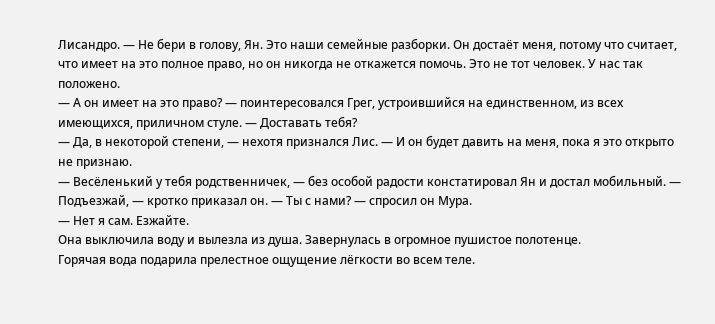Лисандро. — Не бери в голову, Ян. Это наши семейные разборки. Он достаёт меня, потому что считает, что имеет на это полное право, но он никогда не откажется помочь. Это не тот человек. У нас так положено.
— А он имеет на это право? — поинтересовался Грег, устроившийся на единственном, из всех имеющихся, приличном стуле. — Доставать тебя?
— Да, в некоторой степени, — нехотя признался Лис. — И он будет давить на меня, пока я это открыто не признаю.
— Весёленький у тебя родственничек, — без особой радости констатировал Ян и достал мобильный. — Подъезжай, — кротко приказал он. — Ты с нами? — спросил он Мура.
— Нет я сам. Езжайте.
Она выключила воду и вылезла из душа. Завернулась в огромное пушистое полотенце.
Горячая вода подарила прелестное ощущение лёгкости во всем теле.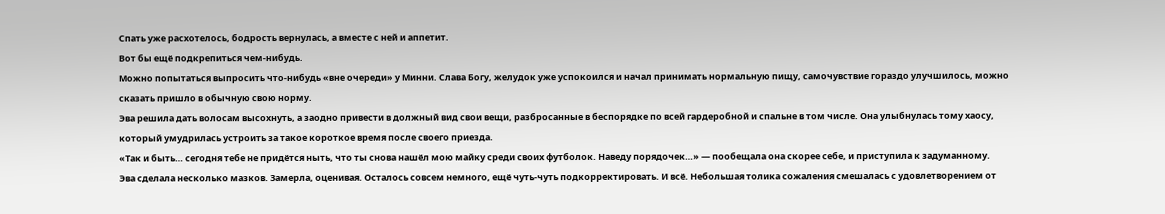Спать уже расхотелось, бодрость вернулась, а вместе с ней и аппетит.
Вот бы ещё подкрепиться чем-нибудь.
Можно попытаться выпросить что-нибудь «вне очереди» у Минни. Слава Богу, желудок уже успокоился и начал принимать нормальную пищу, самочувствие гораздо улучшилось, можно сказать пришло в обычную свою норму.
Эва решила дать волосам высохнуть, а заодно привести в должный вид свои вещи, разбросанные в беспорядке по всей гардеробной и спальне в том числе. Она улыбнулась тому хаосу, который умудрилась устроить за такое короткое время после своего приезда.
«Так и быть… сегодня тебе не придётся ныть, что ты снова нашёл мою майку среди своих футболок. Наведу порядочек…» — пообещала она скорее себе, и приступила к задуманному.
Эва сделала несколько мазков. Замерла, оценивая. Осталось совсем немного, ещё чуть-чуть подкорректировать. И всё. Небольшая толика сожаления смешалась с удовлетворением от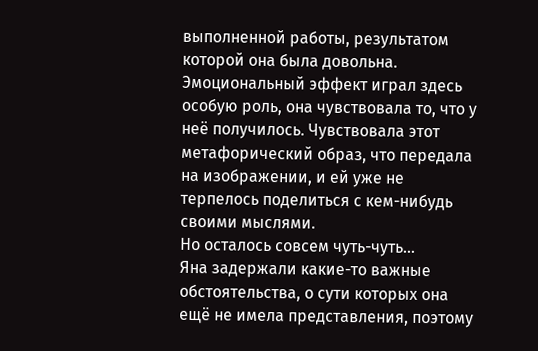выполненной работы, результатом которой она была довольна. Эмоциональный эффект играл здесь особую роль, она чувствовала то, что у неё получилось. Чувствовала этот метафорический образ, что передала на изображении, и ей уже не терпелось поделиться с кем-нибудь своими мыслями.
Но осталось совсем чуть-чуть…
Яна задержали какие-то важные обстоятельства, о сути которых она ещё не имела представления, поэтому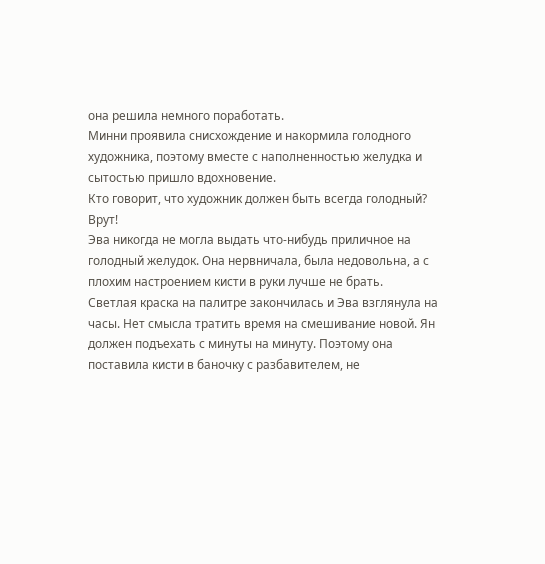она решила немного поработать.
Минни проявила снисхождение и накормила голодного художника, поэтому вместе с наполненностью желудка и сытостью пришло вдохновение.
Кто говорит, что художник должен быть всегда голодный?
Врут!
Эва никогда не могла выдать что-нибудь приличное на голодный желудок. Она нервничала, была недовольна, а с плохим настроением кисти в руки лучше не брать.
Светлая краска на палитре закончилась и Эва взглянула на часы. Нет смысла тратить время на смешивание новой. Ян должен подъехать с минуты на минуту. Поэтому она поставила кисти в баночку с разбавителем, не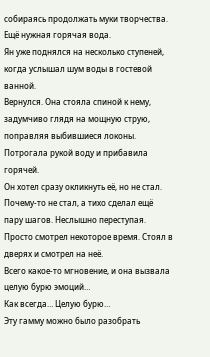собираясь продолжать муки творчества.
Ещё нужная горячая вода.
Ян уже поднялся на несколько ступеней, когда услышал шум воды в гостевой ванной.
Вернулся. Она стояла спиной к нему, задумчиво глядя на мощную струю, поправляя выбившиеся локоны. Потрогала рукой воду и прибавила горячей.
Он хотел сразу окликнуть её, но не стал. Почему-то не стал, а тихо сделал ещё пару шагов. Неслышно переступая.
Просто смотрел некоторое время. Стоял в дверях и смотрел на неё.
Всего какое-то мгновение, и она вызвала целую бурю эмоций…
Как всегда… Целую бурю…
Эту гамму можно было разобрать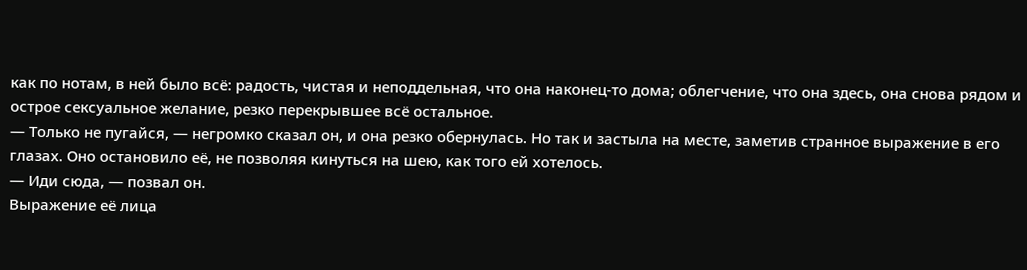как по нотам, в ней было всё: радость, чистая и неподдельная, что она наконец-то дома; облегчение, что она здесь, она снова рядом и острое сексуальное желание, резко перекрывшее всё остальное.
— Только не пугайся, — негромко сказал он, и она резко обернулась. Но так и застыла на месте, заметив странное выражение в его глазах. Оно остановило её, не позволяя кинуться на шею, как того ей хотелось.
— Иди сюда, — позвал он.
Выражение её лица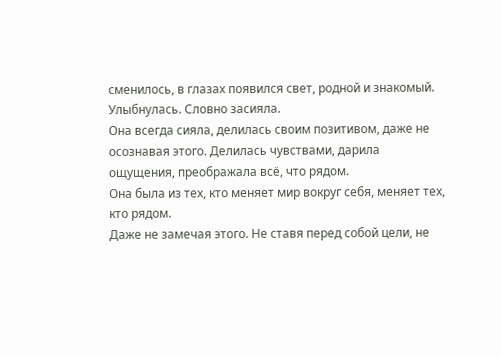сменилось, в глазах появился свет, родной и знакомый.
Улыбнулась. Словно засияла.
Она всегда сияла, делилась своим позитивом, даже не осознавая этого. Делилась чувствами, дарила ощущения, преображала всё, что рядом.
Она была из тех, кто меняет мир вокруг себя, меняет тех, кто рядом.
Даже не замечая этого. Не ставя перед собой цели, не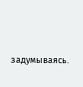задумываясь.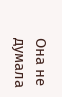Она не думала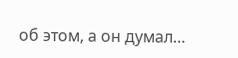об этом, а он думал…